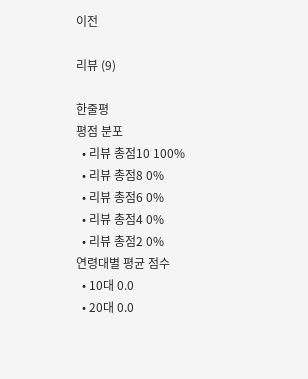이전

리뷰 (9)

한줄평
평점 분포
  • 리뷰 총점10 100%
  • 리뷰 총점8 0%
  • 리뷰 총점6 0%
  • 리뷰 총점4 0%
  • 리뷰 총점2 0%
연령대별 평균 점수
  • 10대 0.0
  • 20대 0.0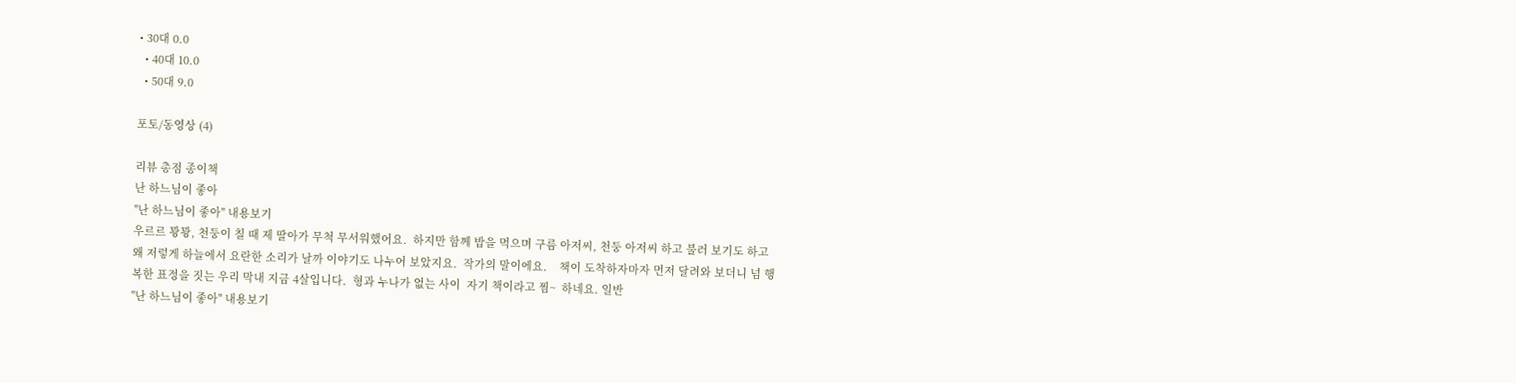• 30대 0.0
  • 40대 10.0
  • 50대 9.0

포토/동영상 (4)

리뷰 총점 종이책
난 하느님이 좋아
"난 하느님이 좋아" 내용보기
우르르 꽝꽝, 천둥이 칠 때 제 딸아가 무척 무서워했어요.  하지만 함께 밥을 먹으며 구름 아저씨, 천둥 아저씨 하고 불러 보기도 하고 왜 저렇게 하늘에서 요란한 소리가 날까 이야기도 나누어 보았지요.  작가의 말이에요.    책이 도착하자마자 먼저 달려와 보더니 넘 행복한 표정을 짓는 우리 막내 지금 4살입니다.  형과 누나가 없는 사이  자기 책이라고 찜~  하네요. 일반
"난 하느님이 좋아" 내용보기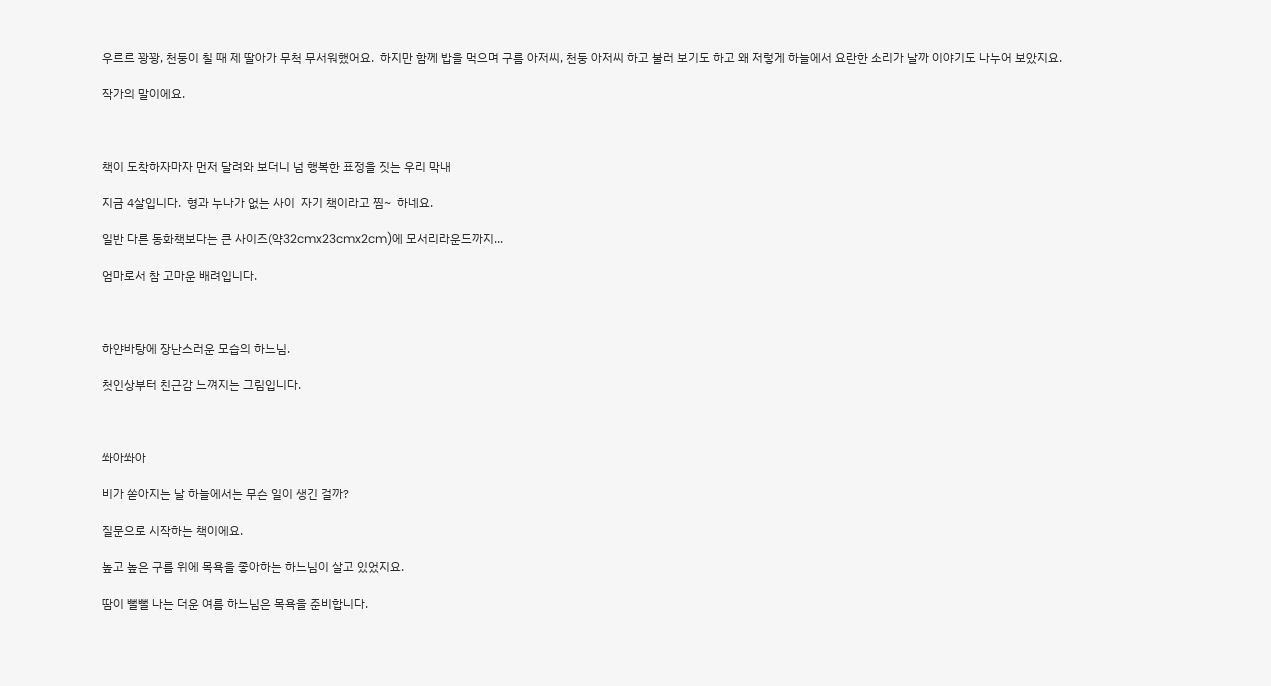우르르 꽝꽝, 천둥이 칠 때 제 딸아가 무척 무서워했어요.  하지만 함께 밥을 먹으며 구름 아저씨, 천둥 아저씨 하고 불러 보기도 하고 왜 저렇게 하늘에서 요란한 소리가 날까 이야기도 나누어 보았지요.

작가의 말이에요.



책이 도착하자마자 먼저 달려와 보더니 넘 행복한 표정을 짓는 우리 막내

지금 4살입니다.  형과 누나가 없는 사이  자기 책이라고 찜~  하네요.

일반 다른 동화책보다는 큰 사이즈(약32cmx23cmx2cm)에 모서리라운드까지...

엄마로서 참 고마운 배려입니다.



하얀바탕에 장난스러운 모습의 하느님.

첫인상부터 친근감 느껴지는 그림입니다.



쏴아쏴아

비가 쏟아지는 날 하늘에서는 무슨 일이 생긴 걸까?

질문으로 시작하는 책이에요.

높고 높은 구름 위에 목욕을 좋아하는 하느님이 살고 있었지요.

땀이 뻘뻘 나는 더운 여름 하느님은 목욕을 준비합니다.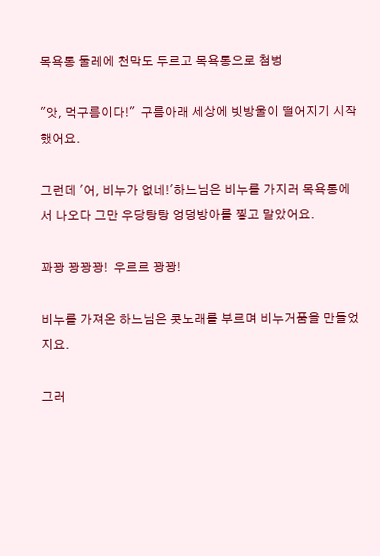목욕통 둘레에 천막도 두르고 목욕통으로 첨벙

"앗, 먹구름이다!"  구름아래 세상에 빗방울이 떨어지기 시작했어요.

그런데 '어, 비누가 없네!'하느님은 비누를 가지러 목욕통에서 나오다 그만 우당탕탕 엉덩방아를 찧고 말았어요.

꽈꽝 꽝꽝꽝!  우르르 꽝꽝!

비누를 가져온 하느님은 콧노래를 부르며 비누거품을 만들었지요.

그러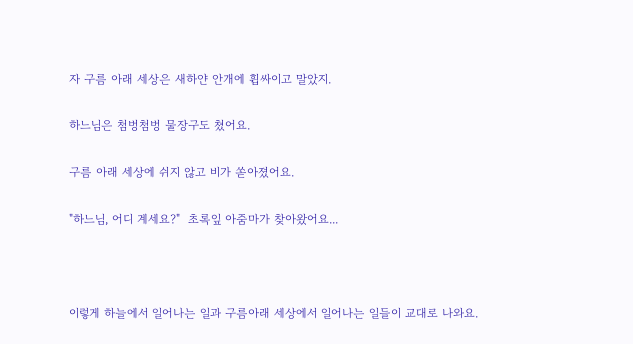자 구름 아래 세상은 새하얀 안개에 휩싸이고 말았지.

하느님은 첨벙첨벙 물장구도 쳤어요.

구름 아래 세상에 쉬지 않고 비가 쏟아졌어요.

"하느님, 어디 계세요?"  초록잎 아줌마가 찾아왔어요...



이렇게 하늘에서 일어나는 일과 구름아래 세상에서 일어나는 일들이 교대로 나와요.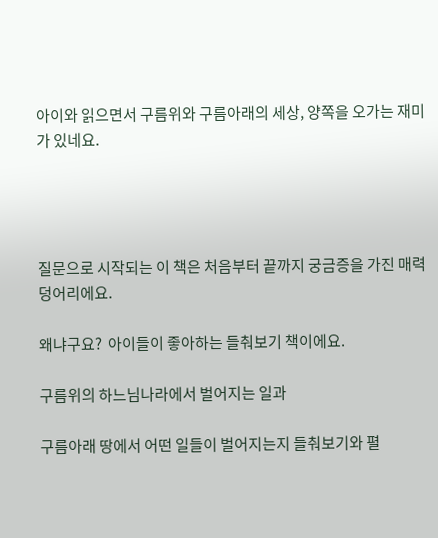아이와 읽으면서 구름위와 구름아래의 세상, 양쪽을 오가는 재미가 있네요.




질문으로 시작되는 이 책은 처음부터 끝까지 궁금증을 가진 매력덩어리에요.

왜냐구요?  아이들이 좋아하는 들춰보기 책이에요.

구름위의 하느님나라에서 벌어지는 일과

구름아래 땅에서 어떤 일들이 벌어지는지 들춰보기와 펼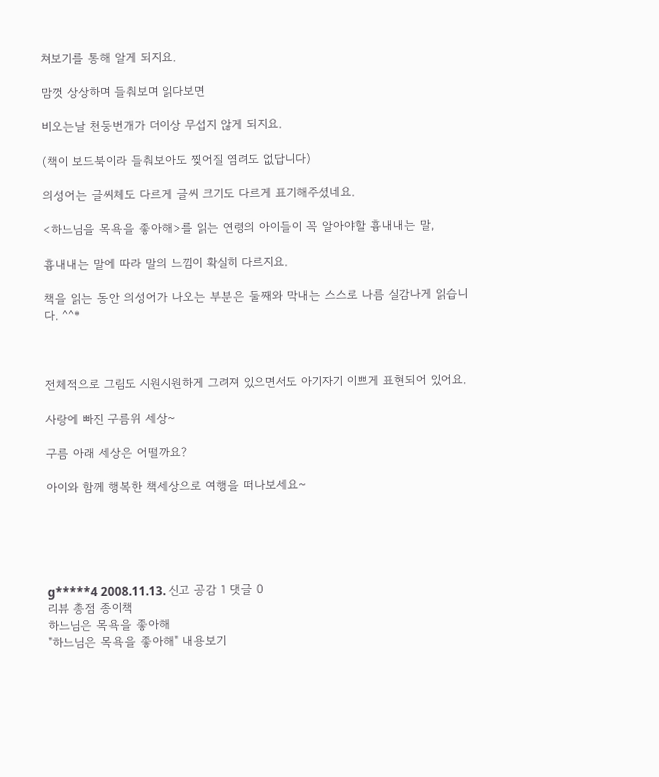쳐보기를 통해 알게 되지요.

맘껏 상상하며 들춰보며 읽다보면

비오는날 천둥번개가 더이상 무섭지 않게 되지요.

(책이 보드북이라 들춰보아도 찢어질 염려도 없답니다)

의성어는 글씨체도 다르게 글씨 크기도 다르게 표기해주셨네요.

<하느님을 목욕을 좋아해>를 읽는 연령의 아이들이 꼭 알아야할 흉내내는 말,

흉내내는 말에 따라 말의 느낌이 확실히 다르지요.

책을 읽는 동안 의성어가 나오는 부분은 둘째와 막내는 스스로 나름 실감나게 읽습니다. ^^*



전체적으로 그림도 시원시원하게 그려져 있으면서도 아기자기 이쁘게 표현되어 있어요.

사랑에 빠진 구름위 세상~

구름 아래 세상은 어떨까요?

아이와 함께 행복한 책세상으로 여행을 떠나보세요~





g*****4 2008.11.13. 신고 공감 1 댓글 0
리뷰 총점 종이책
하느님은 목욕을 좋아해
"하느님은 목욕을 좋아해" 내용보기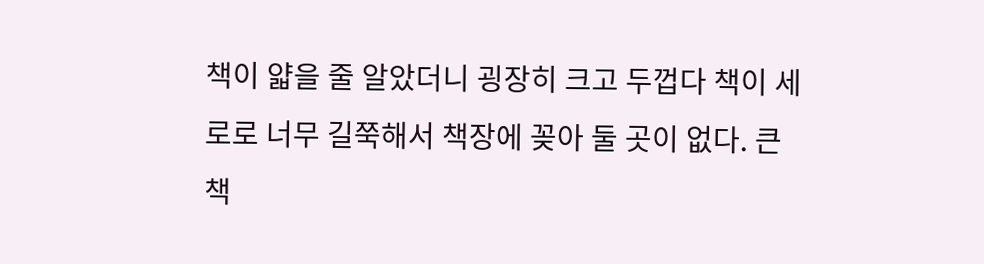책이 얇을 줄 알았더니 굉장히 크고 두껍다 책이 세로로 너무 길쭉해서 책장에 꽂아 둘 곳이 없다. 큰 책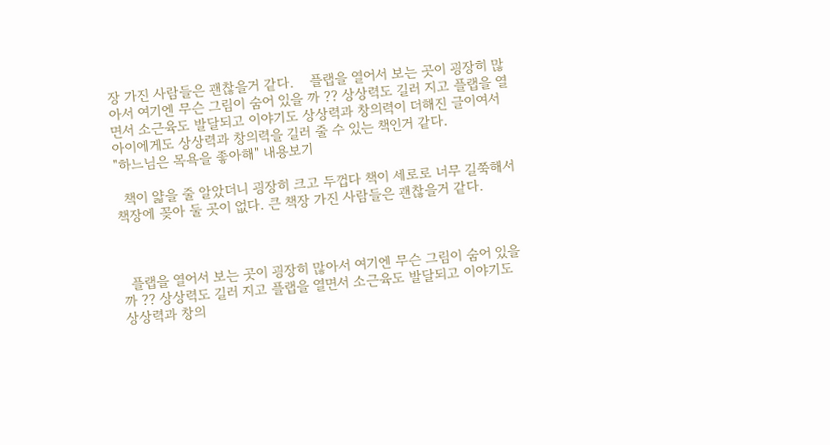장 가진 사람들은 괜찮을거 같다.    플랩을 열어서 보는 곳이 굉장히 많아서 여기엔 무슨 그림이 숨어 있을 까 ?? 상상력도 길러 지고 플랩을 열면서 소근육도 발달되고 이야기도 상상력과 창의력이 더해진 글이여서 아이에게도 상상력과 창의력을 길러 줄 수 있는 책인거 같다.
"하느님은 목욕을 좋아해" 내용보기

  책이 얇을 줄 알았더니 굉장히 크고 두껍다 책이 세로로 너무 길쭉해서 책장에 꽂아 둘 곳이 없다. 큰 책장 가진 사람들은 괜찮을거 같다.



  플랩을 열어서 보는 곳이 굉장히 많아서 여기엔 무슨 그림이 숨어 있을 까 ?? 상상력도 길러 지고 플랩을 열면서 소근육도 발달되고 이야기도 상상력과 창의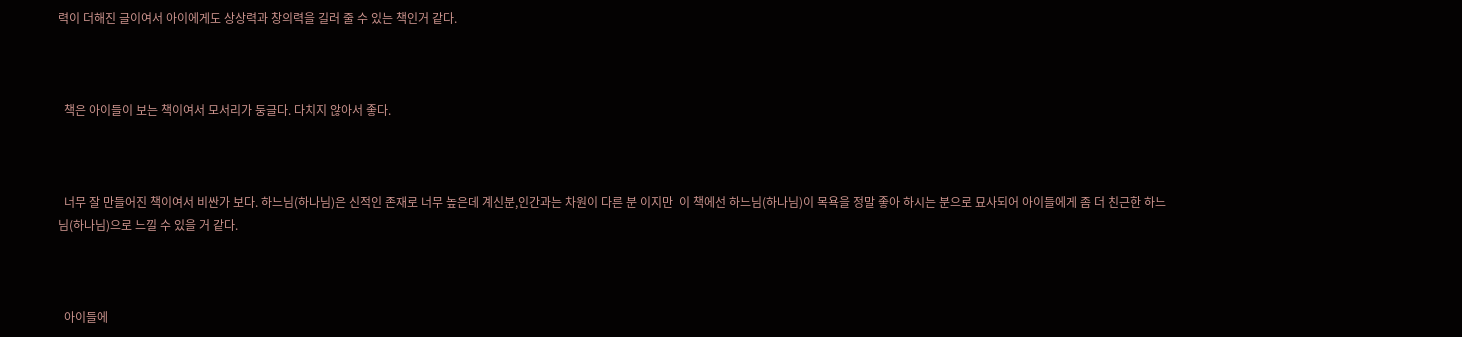력이 더해진 글이여서 아이에게도 상상력과 창의력을 길러 줄 수 있는 책인거 같다.



  책은 아이들이 보는 책이여서 모서리가 둥글다. 다치지 않아서 좋다.



  너무 잘 만들어진 책이여서 비싼가 보다. 하느님(하나님)은 신적인 존재로 너무 높은데 계신분,인간과는 차원이 다른 분 이지만  이 책에선 하느님(하나님)이 목욕을 정말 좋아 하시는 분으로 묘사되어 아이들에게 좀 더 친근한 하느님(하나님)으로 느낄 수 있을 거 같다.



  아이들에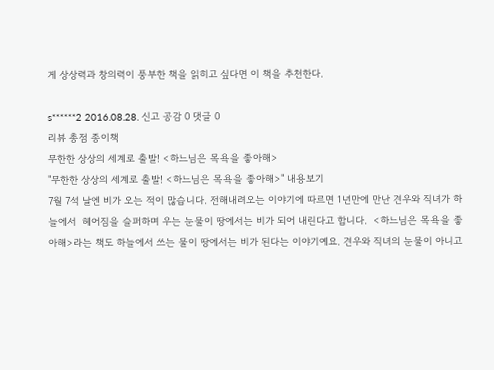게 상상력과 창의력이 풍부한 책을 읽히고 싶다면 이 책을 추천한다.

s******2 2016.08.28. 신고 공감 0 댓글 0
리뷰 총점 종이책
무한한 상상의 세계로 출발! <하느님은 목욕을 좋아해>
"무한한 상상의 세계로 출발! <하느님은 목욕을 좋아해>" 내용보기
7월 7석 날엔 비가 오는 적이 많습니다. 전해내려오는 이야기에 따르면 1년만에 만난 견우와 직녀가 하늘에서  헤어짐을 슬퍼하며 우는 눈물이 땅에서는 비가 되어 내린다고 합니다.  <하느님은 목욕을 좋아해>라는 책도 하늘에서 쓰는 물이 땅에서는 비가 된다는 이야기예요. 견우와 직녀의 눈물이 아니고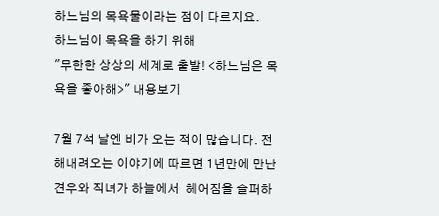하느님의 목욕물이라는 점이 다르지요.     하느님이 목욕을 하기 위해
"무한한 상상의 세계로 출발! <하느님은 목욕을 좋아해>" 내용보기

7월 7석 날엔 비가 오는 적이 많습니다. 전해내려오는 이야기에 따르면 1년만에 만난 견우와 직녀가 하늘에서  헤어짐을 슬퍼하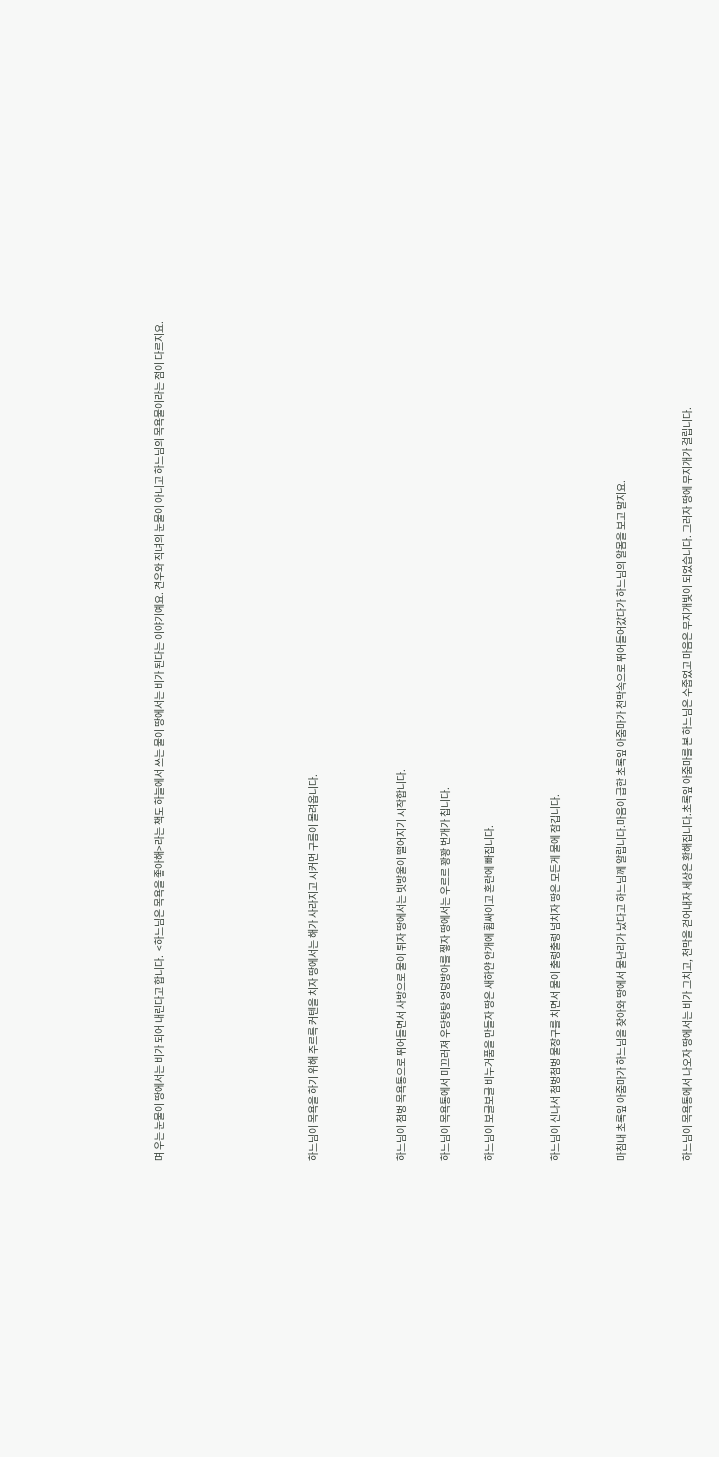며 우는 눈물이 땅에서는 비가 되어 내린다고 합니다.  <하느님은 목욕을 좋아해>라는 책도 하늘에서 쓰는 물이 땅에서는 비가 된다는 이야기예요. 견우와 직녀의 눈물이 아니고 하느님의 목욕물이라는 점이 다르지요.






하느님이 목욕을 하기 위해 주르륵 커텐을 치자 땅에서는 해가 사라지고 시커먼 구름이 몰려옵니다.



하느님이 첨벙 목욕통으로 뛰어들면서 사방으로 물이 튀자 땅에서는 빗방울이 떨어지기 시작합니다.

하느님이 목욕통에서 미끄러져 우당탕탕 엉덩방아를 찧자 땅에서는 우르르 꽝꽝 번개가 칩니다.

하느님이 보글보글 비누거품을 만들자 땅은 새하얀 안개에 휩싸이고 혼란에 빠집니다.


하느님이 신나서 첨벙첨벙 물장구를 치면서 물이 출렁출렁 넘치자 땅은 모든게 물에 잠깁니다.


마침내 초록잎 아줌마가 하느님을 찾아와 땅에서 물난리가 났다고 하느님께 알립니다.마음이 급한 초록잎 아줌마가 천막속으로 뛰어들어갔다가 하느님의 알몸을 보고 말지요.


하느님이 목욕통에서 나오자 땅에서는 비가 그치고, 천막을 걷어내자 세상은 환해집니다.초록잎 아줌마를 본 하느님은 수줍었고 마음은 무지개빛이 되었습니다. 그러자 땅에 무지개가 걸립니다.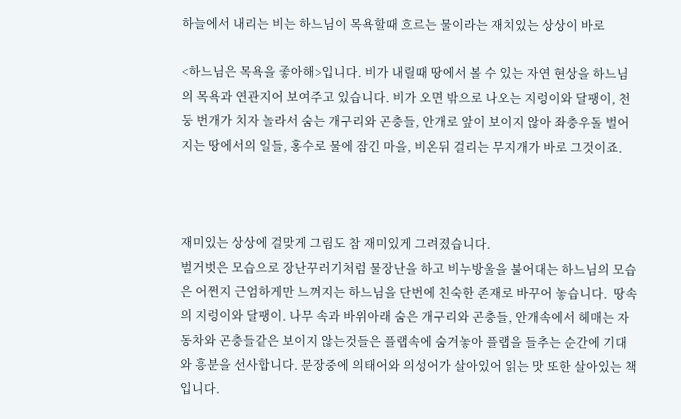하늘에서 내리는 비는 하느님이 목욕할때 흐르는 물이라는 재치있는 상상이 바로

<하느님은 목욕을 좋아해>입니다. 비가 내릴때 땅에서 볼 수 있는 자연 현상을 하느님의 목욕과 연관지어 보여주고 있습니다. 비가 오면 밖으로 나오는 지렁이와 달팽이, 천둥 번개가 치자 놀라서 숨는 개구리와 곤충들, 안개로 앞이 보이지 않아 좌충우돌 벌어지는 땅에서의 일들, 홍수로 물에 잠긴 마을, 비온뒤 걸리는 무지개가 바로 그것이죠.



재미있는 상상에 걸맞게 그림도 참 재미있게 그려졌습니다.
벌거벗은 모습으로 장난꾸러기처럼 물장난을 하고 비누방울을 불어대는 하느님의 모습은 어쩐지 근엄하게만 느껴지는 하느님을 단번에 친숙한 존재로 바꾸어 놓습니다.  땅속의 지렁이와 달팽이. 나무 속과 바위아래 숨은 개구리와 곤충들, 안개속에서 헤매는 자동차와 곤충들같은 보이지 않는것들은 플랩속에 숨겨놓아 플랩을 들추는 순간에 기대와 흥분을 선사합니다. 문장중에 의태어와 의성어가 살아있어 읽는 맛 또한 살아있는 책입니다.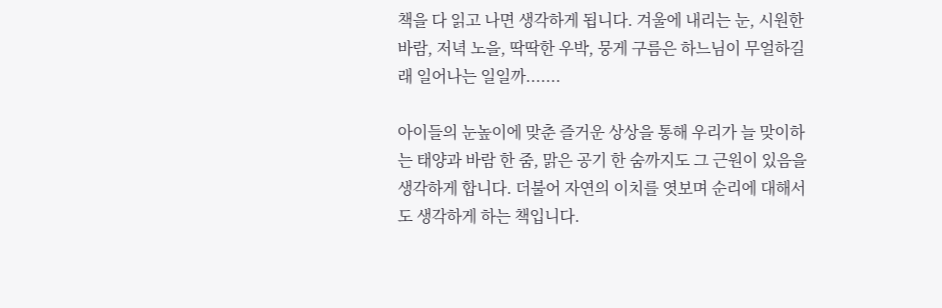책을 다 읽고 나면 생각하게 됩니다. 겨울에 내리는 눈, 시원한 바람, 저녁 노을, 딱딱한 우박, 뭉게 구름은 하느님이 무얼하길래 일어나는 일일까.......

아이들의 눈높이에 맞춘 즐거운 상상을 통해 우리가 늘 맞이하는 태양과 바람 한 줌, 맑은 공기 한 숨까지도 그 근원이 있음을 생각하게 합니다. 더불어 자연의 이치를 엿보며 순리에 대해서도 생각하게 하는 책입니다.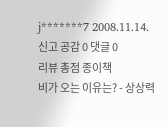j*******7 2008.11.14. 신고 공감 0 댓글 0
리뷰 총점 종이책
비가 오는 이유는? - 상상력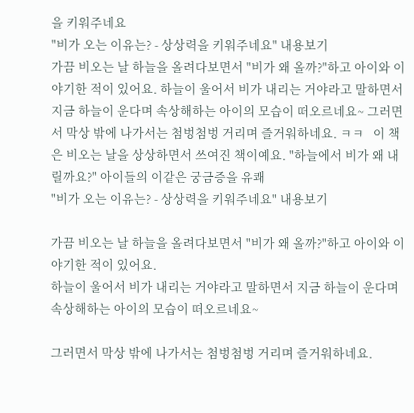을 키워주네요
"비가 오는 이유는? - 상상력을 키워주네요" 내용보기
가끔 비오는 날 하늘을 올려다보면서 "비가 왜 올까?"하고 아이와 이야기한 적이 있어요. 하늘이 울어서 비가 내리는 거야라고 말하면서 지금 하늘이 운다며 속상해하는 아이의 모습이 떠오르네요~ 그러면서 막상 밖에 나가서는 첨벙첨벙 거리며 즐거워하네요. ㅋㅋ   이 책은 비오는 날을 상상하면서 쓰여진 책이예요. "하늘에서 비가 왜 내릴까요?" 아이들의 이같은 궁금증을 유쾌
"비가 오는 이유는? - 상상력을 키워주네요" 내용보기

가끔 비오는 날 하늘을 올려다보면서 "비가 왜 올까?"하고 아이와 이야기한 적이 있어요.
하늘이 울어서 비가 내리는 거야라고 말하면서 지금 하늘이 운다며 속상해하는 아이의 모습이 떠오르네요~

그러면서 막상 밖에 나가서는 첨벙첨벙 거리며 즐거워하네요.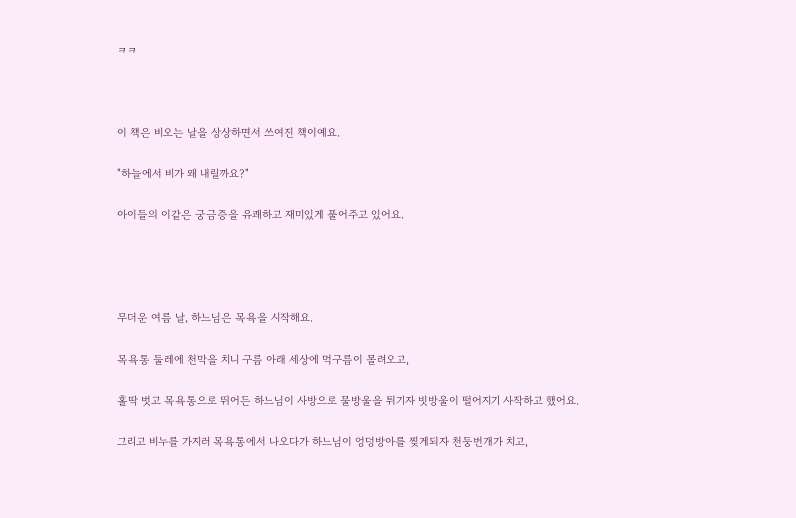ㅋㅋ



이 책은 비오는 날을 상상하면서 쓰여진 책이예요.

"하늘에서 비가 왜 내릴까요?"

아이들의 이같은 궁금증을 유쾌하고 재미있게 풀어주고 있어요.




무더운 여름 날, 하느님은 목욕을 시작해요.

목욕통 둘레에 천막을 치니 구름 아래 세상에 먹구름이 몰려오고,

홀딱 벗고 목욕통으로 뛰어든 하느님이 사방으로 물방울을 튀기자 빗방울이 떨어지기 사작하고 했어요.

그리고 비누를 가지러 목욕통에서 나오다가 하느님이 엉덩방아를 찢게되자 천둥번개가 치고,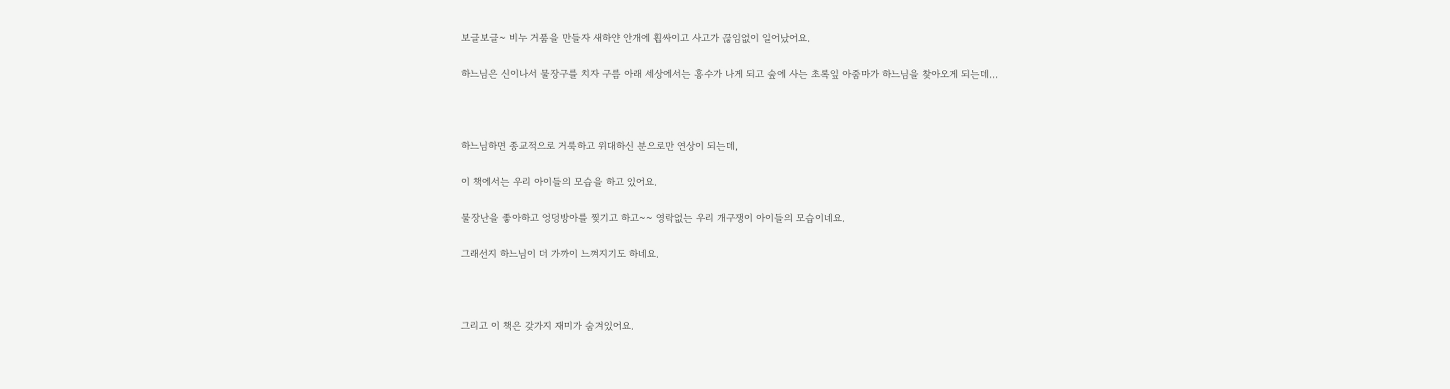보글보글~ 비누 거품을 만들자 새하얀 안개에 휩싸이고 사고가 끊임없이 일어났어요.

하느님은 신이나서 물장구를 치자 구름 아래 세상에서는 홍수가 나게 되고 숲에 사는 초록잎 아줌마가 하느님을 찾아오게 되는데...



하느님하면 종교적으로 거룩하고 위대하신 분으로만 연상이 되는데,

이 책에서는 우리 아이들의 모습을 하고 있어요.

물장난을 좋아하고 엉덩방아를 찢기고 하고~~ 영락없는 우리 개구쟁이 아이들의 모습이네요.

그래선지 하느님이 더 가까이 느껴지기도 하네요.



그리고 이 책은 갖가지 재미가 숨겨있어요.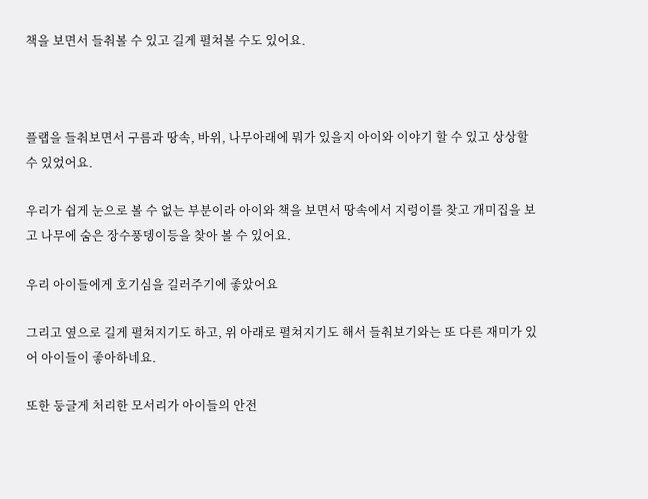책을 보면서 들춰볼 수 있고 길게 펼쳐볼 수도 있어요.



플랩을 들춰보면서 구름과 땅속, 바위, 나무아래에 뭐가 있을지 아이와 이야기 할 수 있고 상상할 수 있었어요.

우리가 쉽게 눈으로 볼 수 없는 부분이라 아이와 책을 보면서 땅속에서 지렁이를 찾고 개미집을 보고 나무에 숨은 장수풍뎅이등을 찾아 볼 수 있어요.

우리 아이들에게 호기심을 길러주기에 좋았어요

그리고 옆으로 길게 펼쳐지기도 하고, 위 아래로 펼쳐지기도 해서 들춰보기와는 또 다른 재미가 있어 아이들이 좋아하네요.

또한 둥글게 처리한 모서리가 아이들의 안전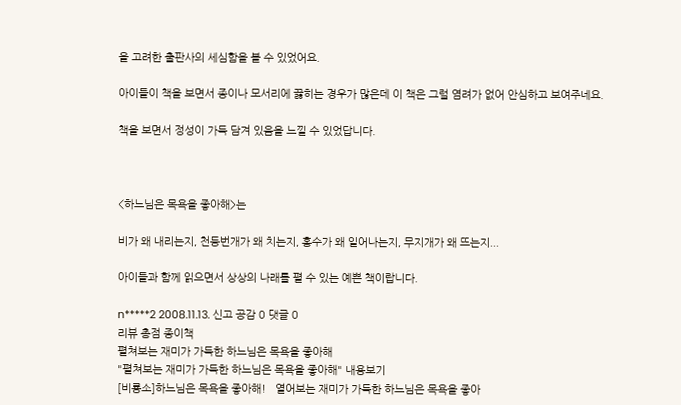을 고려한 출판사의 세심함을 볼 수 있었어요.

아이들이 책을 보면서 종이나 모서리에 끓히는 경우가 많은데 이 책은 그럴 염려가 없어 안심하고 보여주네요.

책을 보면서 정성이 가득 담겨 있음을 느낄 수 있었답니다.



<하느님은 목욕을 좋아해>는

비가 왜 내리는지, 천둥번개가 왜 치는지, 홍수가 왜 일어나는지, 무지개가 왜 뜨는지...

아이들과 함께 읽으면서 상상의 나래를 펼 수 있는 예쁜 책이랍니다.

n*****2 2008.11.13. 신고 공감 0 댓글 0
리뷰 총점 종이책
펼쳐보는 재미가 가득한 하느님은 목욕을 좋아해
"펼쳐보는 재미가 가득한 하느님은 목욕을 좋아해" 내용보기
[비룡소]하느님은 목욕을 좋아해!   열어보는 재미가 가득한 하느님은 목욕을 좋아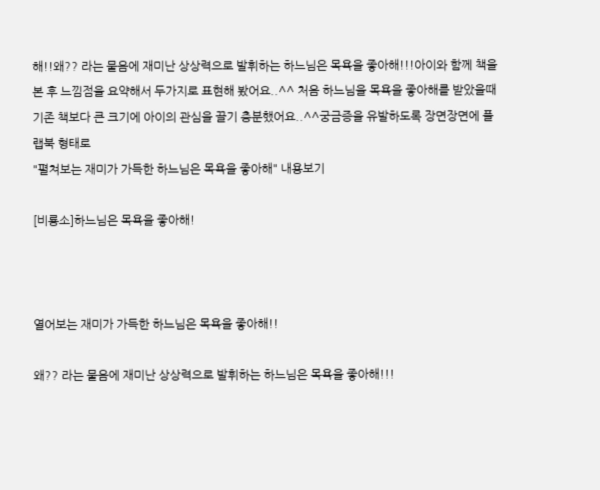해!!왜?? 라는 물음에 재미난 상상력으로 발휘하는 하느님은 목욕을 좋아해!!!아이와 함께 책을 본 후 느낌점을 요약해서 두가지로 표현해 봤어요..^^ 처음 하느님을 목욕을 좋아해를 받았을때 기존 책보다 큰 크기에 아이의 관심을 끌기 충분했어요..^^궁금증을 유발하도록 장면장면에 플랩북 형태로
"펼쳐보는 재미가 가득한 하느님은 목욕을 좋아해" 내용보기

[비룡소]하느님은 목욕을 좋아해!



열어보는 재미가 가득한 하느님은 목욕을 좋아해!!

왜?? 라는 물음에 재미난 상상력으로 발휘하는 하느님은 목욕을 좋아해!!!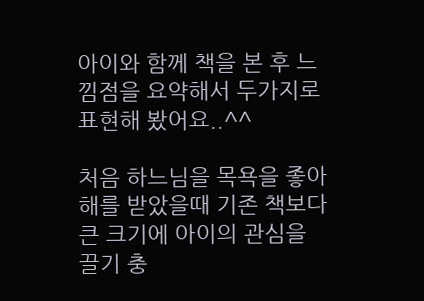아이와 함께 책을 본 후 느낌점을 요약해서 두가지로 표현해 봤어요..^^

처음 하느님을 목욕을 좋아해를 받았을때 기존 책보다 큰 크기에 아이의 관심을 끌기 충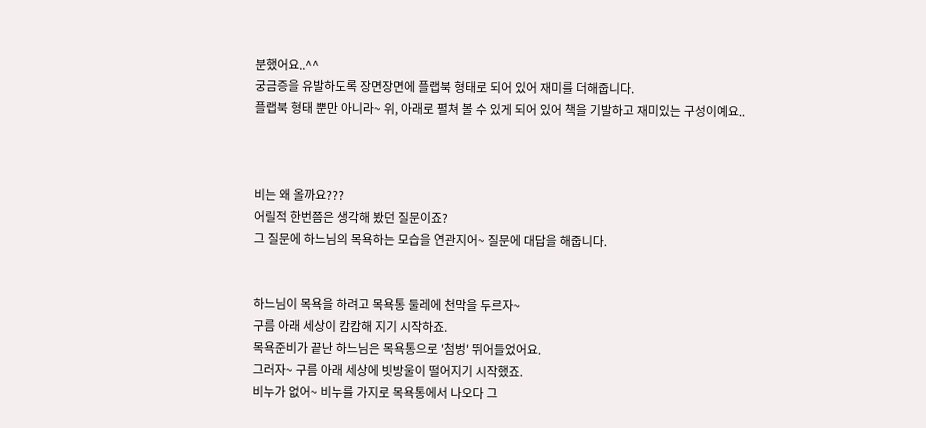분했어요..^^
궁금증을 유발하도록 장면장면에 플랩북 형태로 되어 있어 재미를 더해줍니다.
플랩북 형태 뿐만 아니라~ 위, 아래로 펼쳐 볼 수 있게 되어 있어 책을 기발하고 재미있는 구성이예요..



비는 왜 올까요???
어릴적 한번쯤은 생각해 봤던 질문이죠?
그 질문에 하느님의 목욕하는 모습을 연관지어~ 질문에 대답을 해줍니다.


하느님이 목욕을 하려고 목욕통 둘레에 천막을 두르자~
구름 아래 세상이 캄캄해 지기 시작하죠.
목욕준비가 끝난 하느님은 목욕통으로 '첨벙' 뛰어들었어요.
그러자~ 구름 아래 세상에 빗방울이 떨어지기 시작했죠.
비누가 없어~ 비누를 가지로 목욕통에서 나오다 그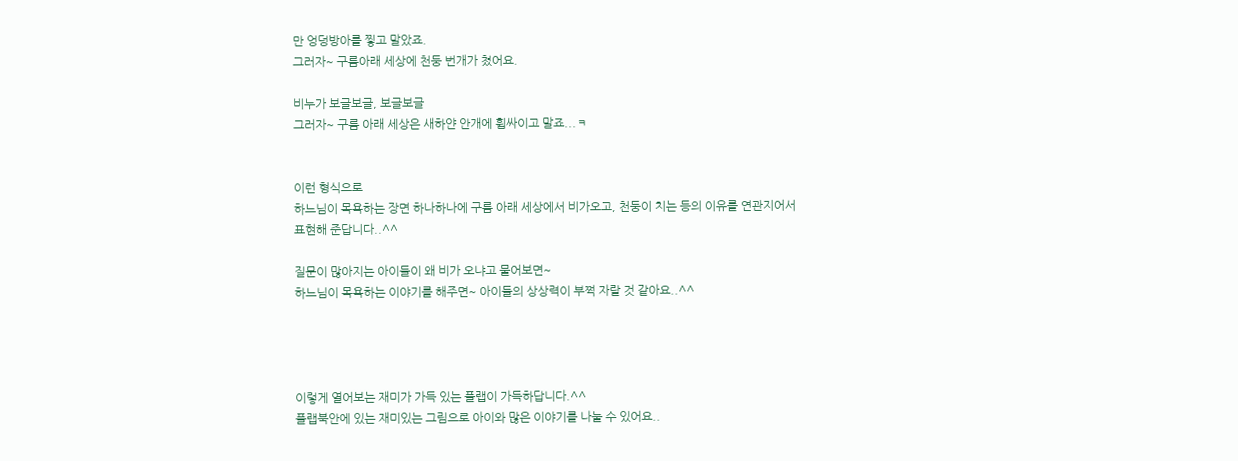만 엉덩방아를 찧고 말았죠.
그러자~ 구름아래 세상에 천둥 번개가 쳤어요.

비누가 보글보글, 보글보글
그러자~ 구름 아래 세상은 새하얀 안개에 휩싸이고 말죠...ㅋ


이런 형식으로
하느님이 목욕하는 장면 하나하나에 구름 아래 세상에서 비가오고, 천둥이 치는 등의 이유를 연관지어서
표현해 준답니다..^^

질문이 많아지는 아이들이 왜 비가 오냐고 물어보면~
하느님이 목욕하는 이야기를 해주면~ 아이들의 상상력이 부쩍 자랄 것 같아요..^^




이렇게 열어보는 재미가 가득 있는 플랩이 가득하답니다.^^
플랩북안에 있는 재미있는 그림으로 아이와 많은 이야기를 나눌 수 있어요..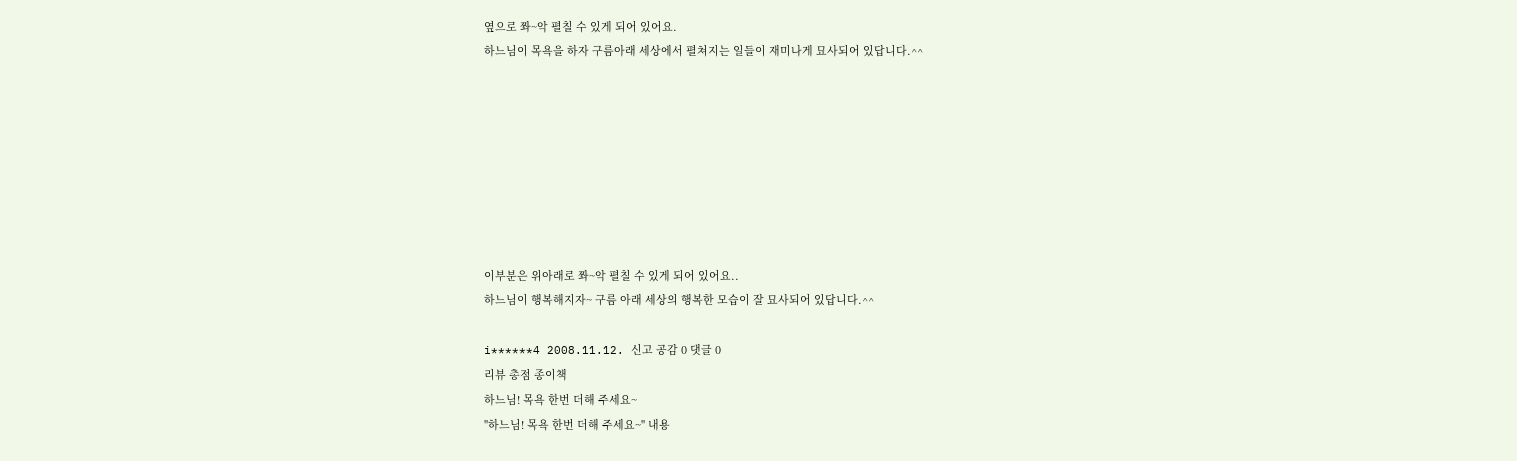옆으로 쫘~악 펼칠 수 있게 되어 있어요.
하느님이 목욕을 하자 구름아래 세상에서 펼쳐지는 일들이 재미나게 묘사되어 있답니다.^^








이부분은 위아래로 쫘~악 펼칠 수 있게 되어 있어요..
하느님이 행복해지자~ 구름 아래 세상의 행복한 모습이 잘 묘사되어 있답니다.^^

i******4 2008.11.12. 신고 공감 0 댓글 0
리뷰 총점 종이책
하느님! 목욕 한번 더해 주세요~
"하느님! 목욕 한번 더해 주세요~" 내용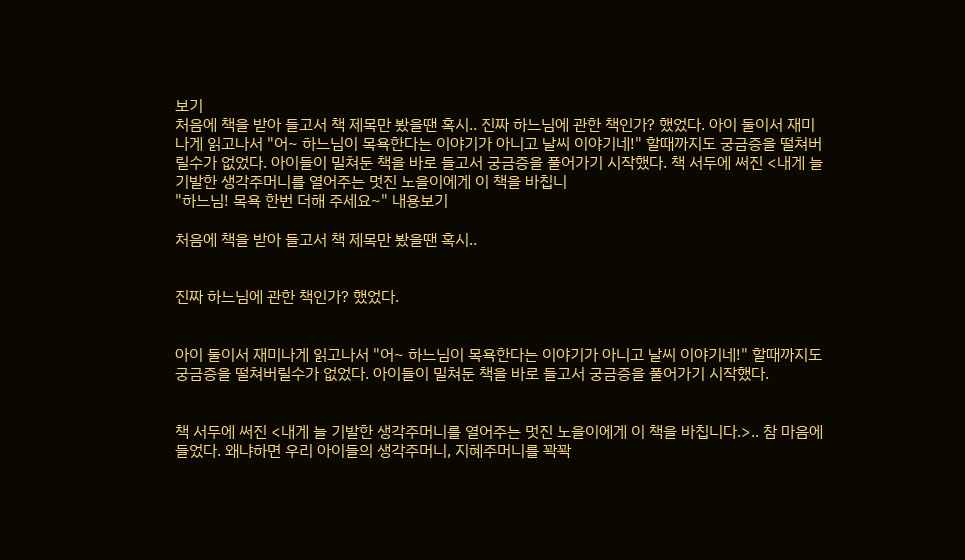보기
처음에 책을 받아 들고서 책 제목만 봤을땐 혹시.. 진짜 하느님에 관한 책인가? 했었다. 아이 둘이서 재미나게 읽고나서 "어~ 하느님이 목욕한다는 이야기가 아니고 날씨 이야기네!" 할때까지도 궁금증을 떨쳐버릴수가 없었다. 아이들이 밀쳐둔 책을 바로 들고서 궁금증을 풀어가기 시작했다. 책 서두에 써진 <내게 늘 기발한 생각주머니를 열어주는 멋진 노을이에게 이 책을 바칩니
"하느님! 목욕 한번 더해 주세요~" 내용보기

처음에 책을 받아 들고서 책 제목만 봤을땐 혹시..


진짜 하느님에 관한 책인가? 했었다.


아이 둘이서 재미나게 읽고나서 "어~ 하느님이 목욕한다는 이야기가 아니고 날씨 이야기네!" 할때까지도 궁금증을 떨쳐버릴수가 없었다. 아이들이 밀쳐둔 책을 바로 들고서 궁금증을 풀어가기 시작했다.


책 서두에 써진 <내게 늘 기발한 생각주머니를 열어주는 멋진 노을이에게 이 책을 바칩니다.>.. 참 마음에 들었다. 왜냐하면 우리 아이들의 생각주머니, 지혜주머니를 꽉꽉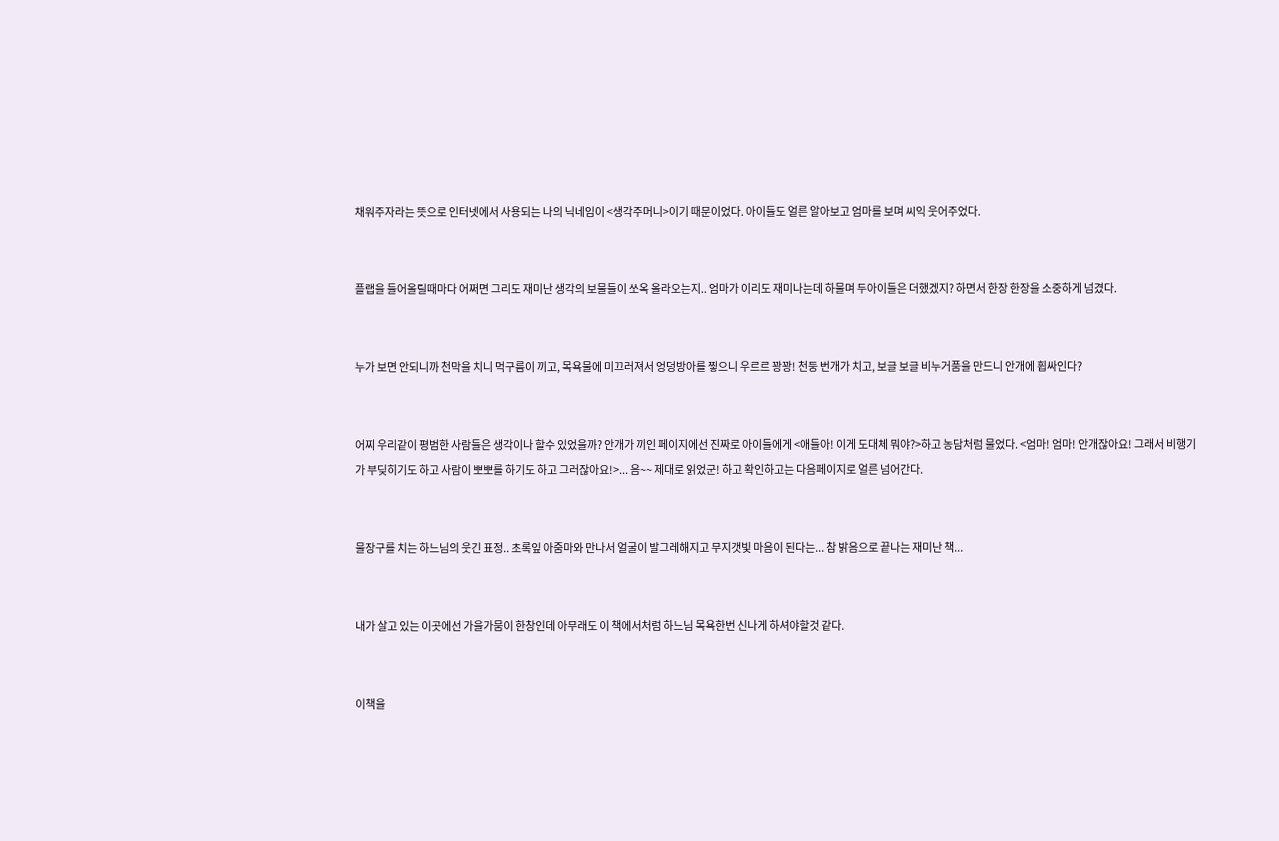채워주자라는 뜻으로 인터넷에서 사용되는 나의 닉네임이 <생각주머니>이기 때문이었다. 아이들도 얼른 알아보고 엄마를 보며 씨익 웃어주었다.


플랩을 들어올릴때마다 어쩌면 그리도 재미난 생각의 보물들이 쏘옥 올라오는지.. 엄마가 이리도 재미나는데 하물며 두아이들은 더했겠지? 하면서 한장 한장을 소중하게 넘겼다.


누가 보면 안되니까 천막을 치니 먹구름이 끼고, 목욕물에 미끄러져서 엉덩방아를 찧으니 우르르 꽝꽝! 천둥 번개가 치고, 보글 보글 비누거품을 만드니 안개에 휩싸인다?


어찌 우리같이 평범한 사람들은 생각이나 할수 있었을까? 안개가 끼인 페이지에선 진짜로 아이들에게 <애들아! 이게 도대체 뭐야?>하고 농담처럼 물었다. <엄마! 엄마! 안개잖아요! 그래서 비행기가 부딪히기도 하고 사람이 뽀뽀를 하기도 하고 그러잖아요!>... 음~~ 제대로 읽었군! 하고 확인하고는 다음페이지로 얼른 넘어간다.


물장구를 치는 하느님의 웃긴 표정.. 초록잎 아줌마와 만나서 얼굴이 발그레해지고 무지갯빛 마음이 된다는... 참 밝음으로 끝나는 재미난 책...


내가 살고 있는 이곳에선 가을가뭄이 한창인데 아무래도 이 책에서처럼 하느님 목욕한번 신나게 하셔야할것 같다.


이책을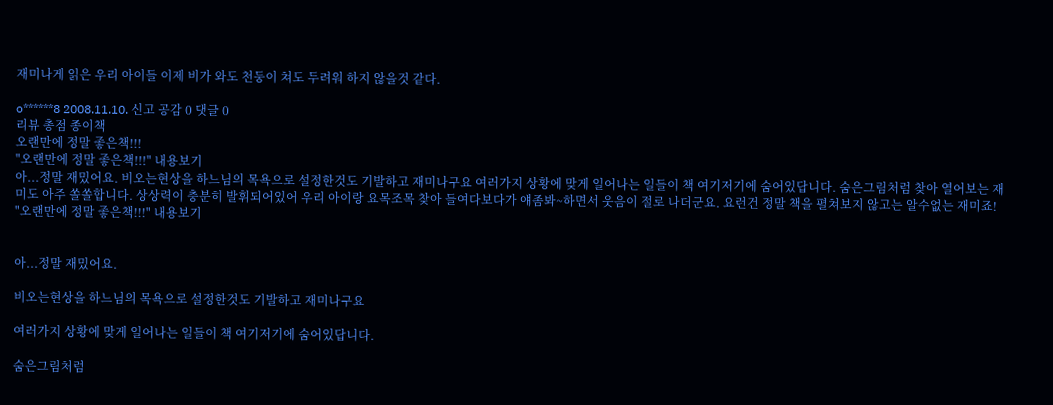재미나게 읽은 우리 아이들 이제 비가 와도 천둥이 쳐도 두려워 하지 않을것 같다.

o******8 2008.11.10. 신고 공감 0 댓글 0
리뷰 총점 종이책
오랜만에 정말 좋은책!!!
"오랜만에 정말 좋은책!!!" 내용보기
아...정말 재밌어요. 비오는현상을 하느님의 목욕으로 설정한것도 기발하고 재미나구요 여러가지 상황에 맞게 일어나는 일들이 책 여기저기에 숨어있답니다. 숨은그림처럼 찾아 열어보는 재미도 아주 쏠쏠합니다. 상상력이 충분히 발휘되어있어 우리 아이랑 요목조목 찾아 들여다보다가 얘좀봐~하면서 웃음이 절로 나더군요. 요런건 정말 책을 펼쳐보지 않고는 알수없는 재미죠!
"오랜만에 정말 좋은책!!!" 내용보기


아...정말 재밌어요.

비오는현상을 하느님의 목욕으로 설정한것도 기발하고 재미나구요

여러가지 상황에 맞게 일어나는 일들이 책 여기저기에 숨어있답니다.

숨은그림처럼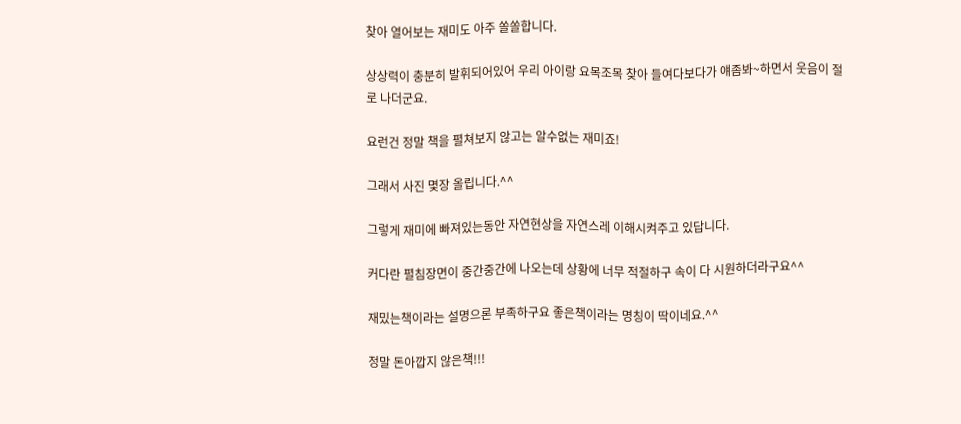찾아 열어보는 재미도 아주 쏠쏠합니다.

상상력이 충분히 발휘되어있어 우리 아이랑 요목조목 찾아 들여다보다가 얘좀봐~하면서 웃음이 절로 나더군요.

요런건 정말 책을 펼쳐보지 않고는 알수없는 재미죠!

그래서 사진 몇장 올립니다.^^

그렇게 재미에 빠져있는동안 자연현상을 자연스레 이해시켜주고 있답니다.

커다란 펼침장면이 중간중간에 나오는데 상황에 너무 적절하구 속이 다 시원하더라구요^^

재밌는책이라는 설명으론 부족하구요 좋은책이라는 명칭이 딱이네요.^^

정말 돈아깝지 않은책!!!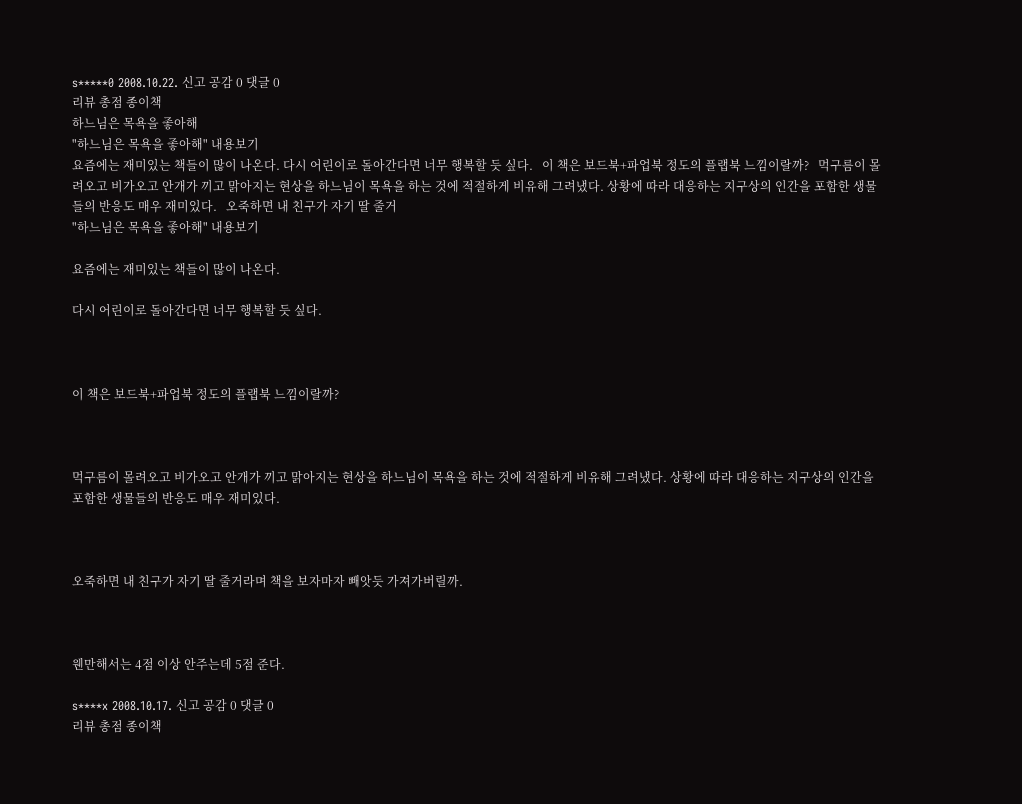s*****0 2008.10.22. 신고 공감 0 댓글 0
리뷰 총점 종이책
하느님은 목욕을 좋아해
"하느님은 목욕을 좋아해" 내용보기
요즘에는 재미있는 책들이 많이 나온다. 다시 어린이로 돌아간다면 너무 행복할 듯 싶다.   이 책은 보드북+파업북 정도의 플랩북 느낌이랄까?   먹구름이 몰려오고 비가오고 안개가 끼고 맑아지는 현상을 하느님이 목욕을 하는 것에 적절하게 비유해 그려냈다. 상황에 따라 대응하는 지구상의 인간을 포함한 생물들의 반응도 매우 재미있다.   오죽하면 내 친구가 자기 딸 줄거
"하느님은 목욕을 좋아해" 내용보기

요즘에는 재미있는 책들이 많이 나온다.

다시 어린이로 돌아간다면 너무 행복할 듯 싶다.



이 책은 보드북+파업북 정도의 플랩북 느낌이랄까?



먹구름이 몰려오고 비가오고 안개가 끼고 맑아지는 현상을 하느님이 목욕을 하는 것에 적절하게 비유해 그려냈다. 상황에 따라 대응하는 지구상의 인간을 포함한 생물들의 반응도 매우 재미있다.



오죽하면 내 친구가 자기 딸 줄거라며 책을 보자마자 빼앗듯 가져가버릴까.



웬만해서는 4점 이상 안주는데 5점 준다.

s****x 2008.10.17. 신고 공감 0 댓글 0
리뷰 총점 종이책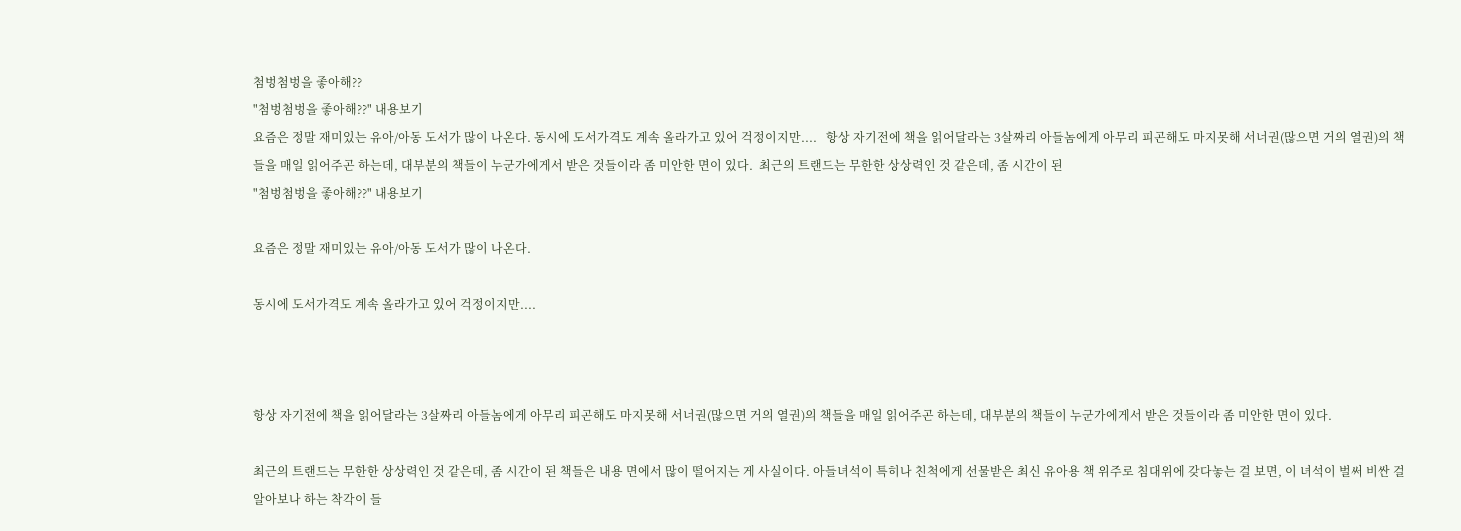첨벙첨벙을 좋아해??
"첨벙첨벙을 좋아해??" 내용보기
요즘은 정말 재미있는 유아/아동 도서가 많이 나온다. 동시에 도서가격도 계속 올라가고 있어 걱정이지만....   항상 자기전에 책을 읽어달라는 3살짜리 아들놈에게 아무리 피곤해도 마지못해 서너권(많으면 거의 열권)의 책들을 매일 읽어주곤 하는데, 대부분의 책들이 누군가에게서 받은 것들이라 좀 미안한 면이 있다.  최근의 트랜드는 무한한 상상력인 것 같은데, 좀 시간이 된
"첨벙첨벙을 좋아해??" 내용보기

요즘은 정말 재미있는 유아/아동 도서가 많이 나온다.

동시에 도서가격도 계속 올라가고 있어 걱정이지만....



항상 자기전에 책을 읽어달라는 3살짜리 아들놈에게 아무리 피곤해도 마지못해 서너권(많으면 거의 열권)의 책들을 매일 읽어주곤 하는데, 대부분의 책들이 누군가에게서 받은 것들이라 좀 미안한 면이 있다.

최근의 트랜드는 무한한 상상력인 것 같은데, 좀 시간이 된 책들은 내용 면에서 많이 떨어지는 게 사실이다. 아들녀석이 특히나 친척에게 선물받은 최신 유아용 책 위주로 침대위에 갖다놓는 걸 보면, 이 녀석이 벌써 비싼 걸 알아보나 하는 착각이 들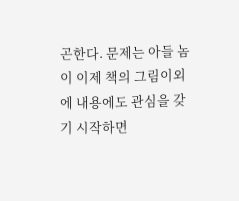곤한다. 문제는 아들 놈이 이제 책의 그림이외에 내용에도 관심을 갖기 시작하면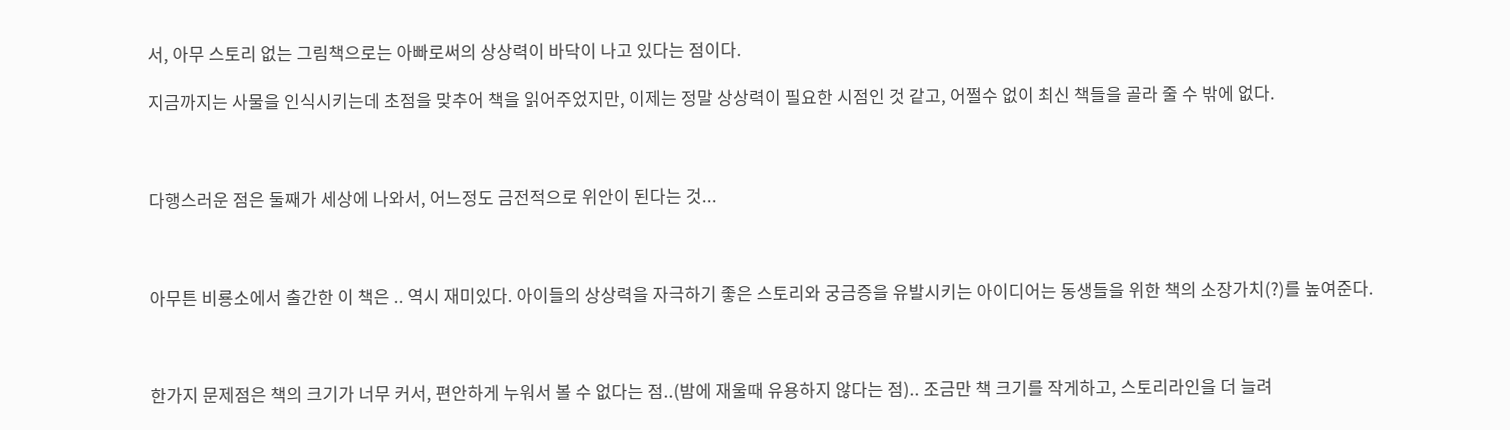서, 아무 스토리 없는 그림책으로는 아빠로써의 상상력이 바닥이 나고 있다는 점이다.

지금까지는 사물을 인식시키는데 초점을 맞추어 책을 읽어주었지만, 이제는 정말 상상력이 필요한 시점인 것 같고, 어쩔수 없이 최신 책들을 골라 줄 수 밖에 없다.



다행스러운 점은 둘째가 세상에 나와서, 어느정도 금전적으로 위안이 된다는 것...



아무튼 비룡소에서 출간한 이 책은 .. 역시 재미있다. 아이들의 상상력을 자극하기 좋은 스토리와 궁금증을 유발시키는 아이디어는 동생들을 위한 책의 소장가치(?)를 높여준다.



한가지 문제점은 책의 크기가 너무 커서, 편안하게 누워서 볼 수 없다는 점..(밤에 재울때 유용하지 않다는 점).. 조금만 책 크기를 작게하고, 스토리라인을 더 늘려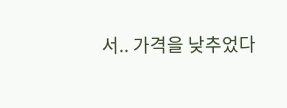서.. 가격을 낮추었다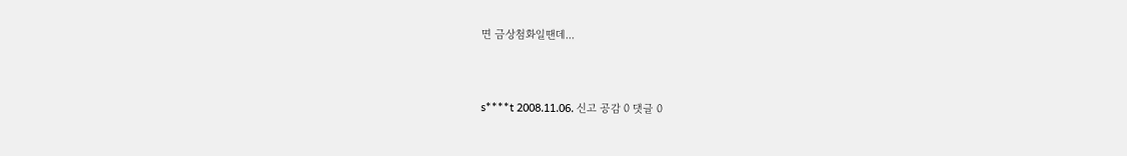면 금상첨화일땐데...



s****t 2008.11.06. 신고 공감 0 댓글 0